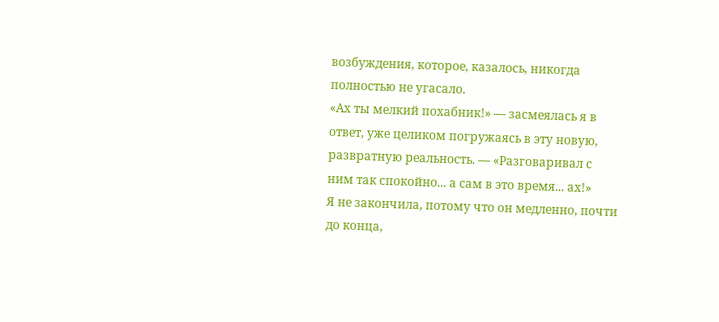возбуждения, которое, казалось, никогда полностью не угасало.
«Ах ты мелкий похабник!» — засмеялась я в ответ, уже целиком погружаясь в эту новую, развратную реальность. — «Разговаривал с ним так спокойно... а сам в это время... ах!»
Я не закончила, потому что он медленно, почти до конца,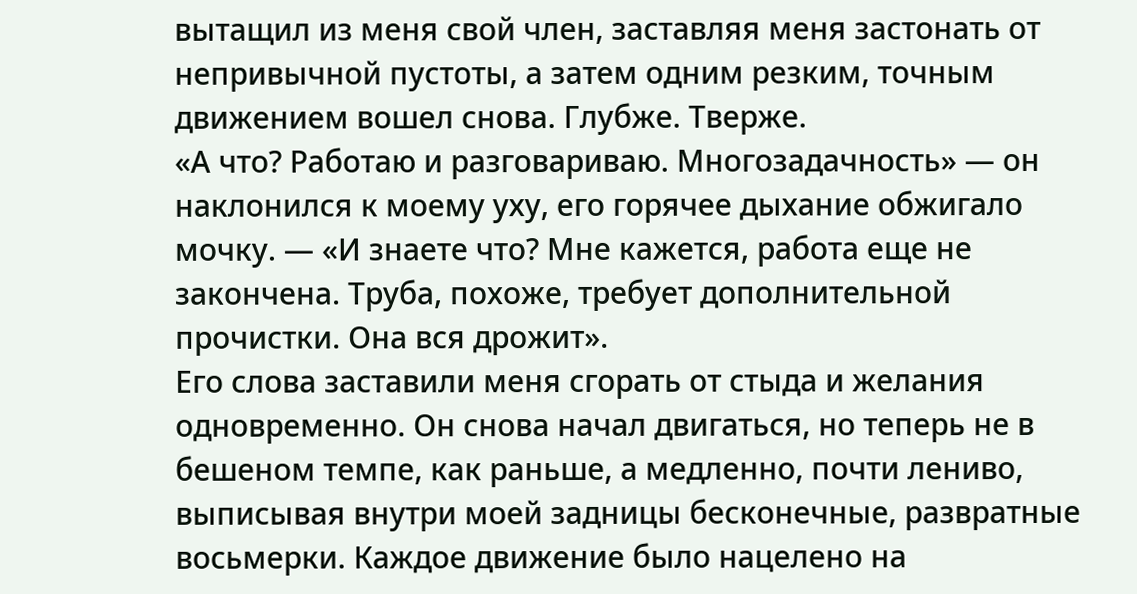вытащил из меня свой член, заставляя меня застонать от непривычной пустоты, а затем одним резким, точным движением вошел снова. Глубже. Тверже.
«А что? Работаю и разговариваю. Многозадачность» — он наклонился к моему уху, его горячее дыхание обжигало мочку. — «И знаете что? Мне кажется, работа еще не закончена. Труба, похоже, требует дополнительной прочистки. Она вся дрожит».
Его слова заставили меня сгорать от стыда и желания одновременно. Он снова начал двигаться, но теперь не в бешеном темпе, как раньше, а медленно, почти лениво, выписывая внутри моей задницы бесконечные, развратные восьмерки. Каждое движение было нацелено на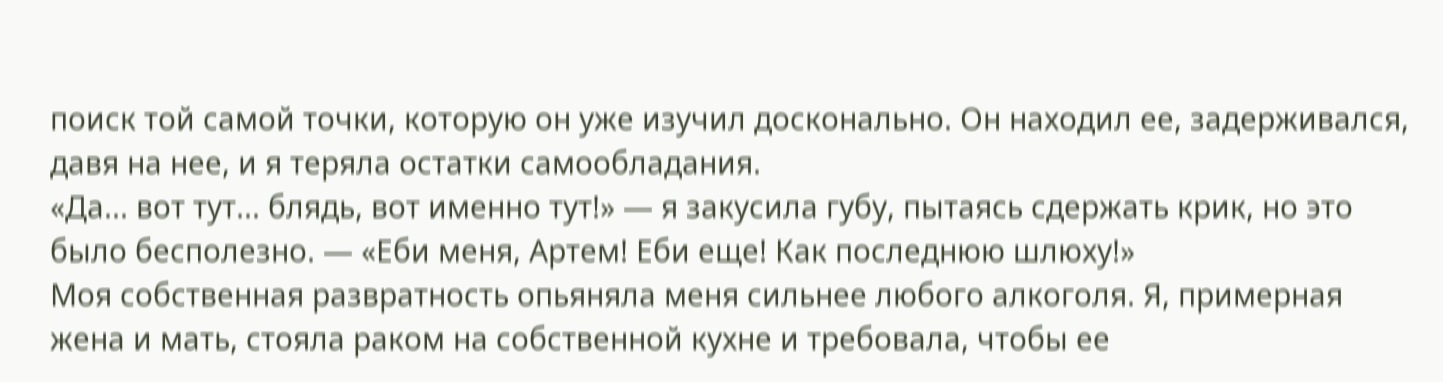поиск той самой точки, которую он уже изучил досконально. Он находил ее, задерживался, давя на нее, и я теряла остатки самообладания.
«Да... вот тут... блядь, вот именно тут!» — я закусила губу, пытаясь сдержать крик, но это было бесполезно. — «Еби меня, Артем! Еби еще! Как последнюю шлюху!»
Моя собственная развратность опьяняла меня сильнее любого алкоголя. Я, примерная жена и мать, стояла раком на собственной кухне и требовала, чтобы ее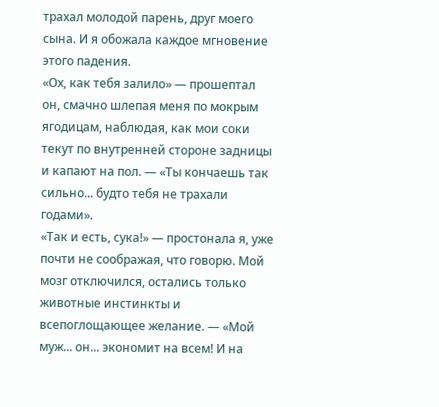трахал молодой парень, друг моего сына. И я обожала каждое мгновение этого падения.
«Ох, как тебя залило» — прошептал он, смачно шлепая меня по мокрым ягодицам, наблюдая, как мои соки текут по внутренней стороне задницы и капают на пол. — «Ты кончаешь так сильно... будто тебя не трахали годами».
«Так и есть, сука!» — простонала я, уже почти не соображая, что говорю. Мой мозг отключился, остались только животные инстинкты и всепоглощающее желание. — «Мой муж... он... экономит на всем! И на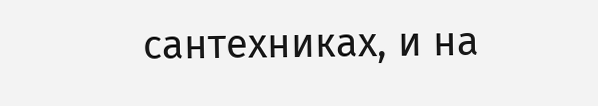сантехниках, и на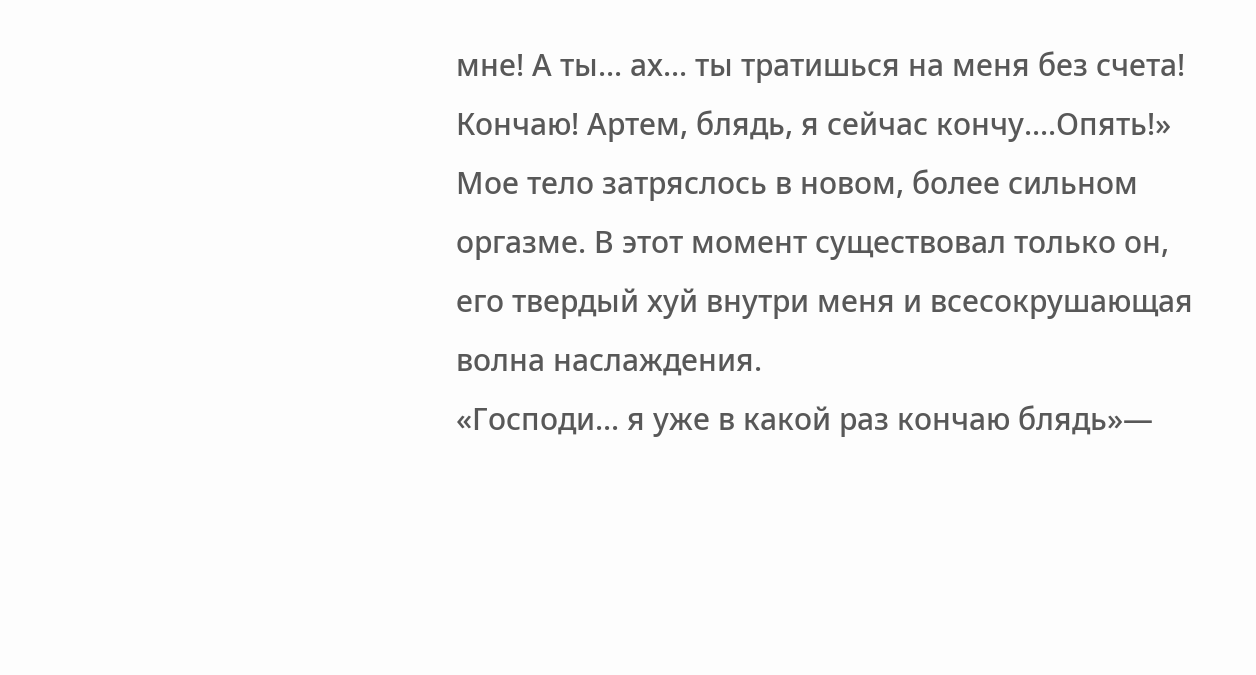мне! А ты... ах... ты тратишься на меня без счета! Кончаю! Артем, блядь, я сейчас кончу....Опять!»
Мое тело затряслось в новом, более сильном оргазме. В этот момент существовал только он, его твердый хуй внутри меня и всесокрушающая волна наслаждения.
«Господи... я уже в какой раз кончаю блядь»—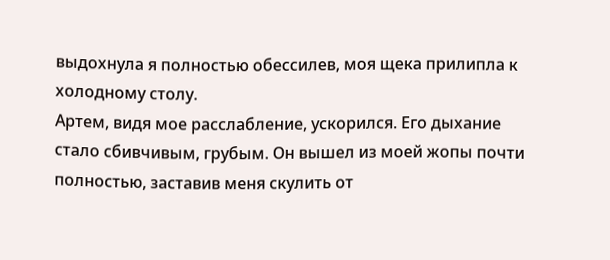выдохнула я полностью обессилев, моя щека прилипла к холодному столу.
Артем, видя мое расслабление, ускорился. Его дыхание стало сбивчивым, грубым. Он вышел из моей жопы почти полностью, заставив меня скулить от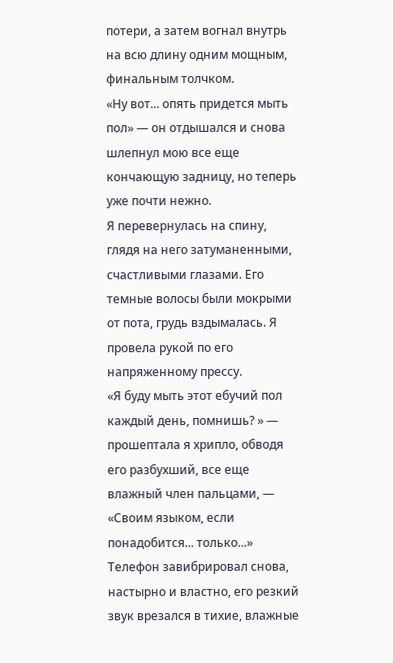потери, а затем вогнал внутрь на всю длину одним мощным, финальным толчком.
«Ну вот... опять придется мыть пол» — он отдышался и снова шлепнул мою все еще кончающую задницу, но теперь уже почти нежно.
Я перевернулась на спину, глядя на него затуманенными, счастливыми глазами. Его темные волосы были мокрыми от пота, грудь вздымалась. Я провела рукой по его напряженному прессу.
«Я буду мыть этот ебучий пол каждый день, помнишь? » — прошептала я хрипло, обводя его разбухший, все еще влажный член пальцами, — «Своим языком, если понадобится... только...»
Телефон завибрировал снова, настырно и властно, его резкий звук врезался в тихие, влажные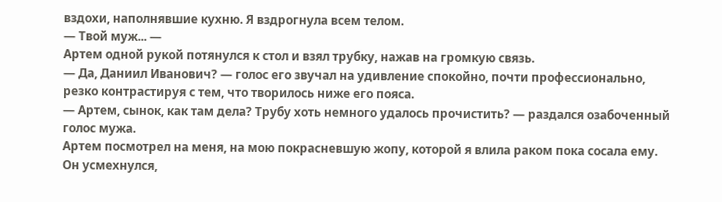вздохи, наполнявшие кухню. Я вздрогнула всем телом.
— Твой муж... —
Артем одной рукой потянулся к стол и взял трубку, нажав на громкую связь.
— Да, Даниил Иванович? — голос его звучал на удивление спокойно, почти профессионально, резко контрастируя с тем, что творилось ниже его пояса.
— Артем, сынок, как там дела? Трубу хоть немного удалось прочистить? — раздался озабоченный голос мужа.
Артем посмотрел на меня, на мою покрасневшую жопу, которой я влила раком пока сосала ему. Он усмехнулся,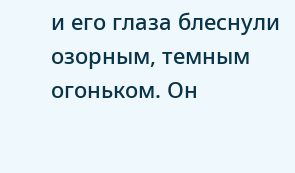и его глаза блеснули озорным, темным огоньком. Он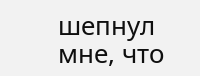шепнул мне, что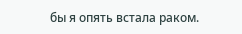бы я опять встала раком.